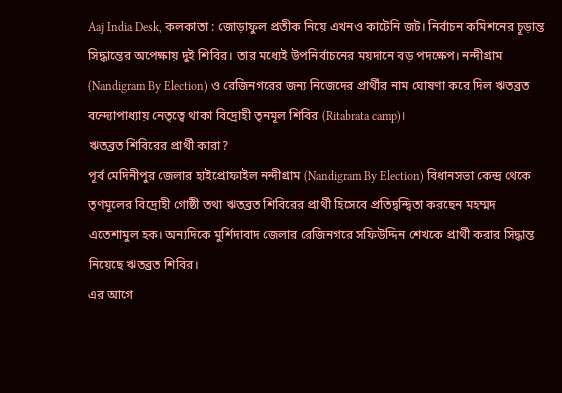Aaj India Desk, কলকাতা : জোড়াফুল প্রতীক নিয়ে এখনও কাটেনি জট। নির্বাচন কমিশনের চূড়ান্ত সিদ্ধান্তের অপেক্ষায় দুই শিবির। তার মধ্যেই উপনির্বাচনের ময়দানে বড় পদক্ষেপ। নন্দীগ্রাম (Nandigram By Election) ও রেজিনগরের জন্য নিজেদের প্রার্থীর নাম ঘোষণা করে দিল ঋতব্রত বন্দ্যোপাধ্যায় নেতৃত্বে থাকা বিদ্রোহী তৃনমূল শিবির (Ritabrata camp)।
ঋতব্রত শিবিরের প্রার্থী কারা?
পূর্ব মেদিনীপুর জেলার হাইপ্রোফাইল নন্দীগ্রাম (Nandigram By Election) বিধানসভা কেন্দ্র থেকে তৃণমূলের বিদ্রোহী গোষ্ঠী তথা ঋতব্রত শিবিরের প্রার্থী হিসেবে প্রতিদ্বন্দ্বিতা করছেন মহম্মদ এতেশামুল হক। অন্যদিকে মুর্শিদাবাদ জেলার রেজিনগরে সফিউদ্দিন শেখকে প্রার্থী করার সিদ্ধান্ত নিয়েছে ঋতব্রত শিবির।
এর আগে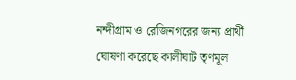নন্দীগ্রাম ও রেজিনগরের জন্য প্রার্থী ঘোষণা করেছে কালীঘাট তৃণমূল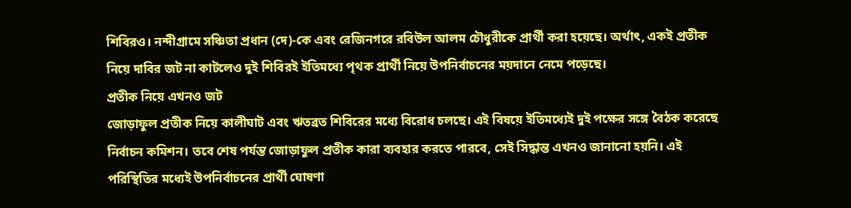শিবিরও। নন্দীগ্রামে সঞ্চিতা প্রধান (দে)-কে এবং রেজিনগরে রবিউল আলম চৌধুরীকে প্রার্থী করা হয়েছে। অর্থাৎ, একই প্রতীক নিয়ে দাবির জট না কাটলেও দুই শিবিরই ইতিমধ্যে পৃথক প্রার্থী নিয়ে উপনির্বাচনের ময়দানে নেমে পড়েছে।
প্রতীক নিয়ে এখনও জট
জোড়াফুল প্রতীক নিয়ে কালীঘাট এবং ঋতব্রত শিবিরের মধ্যে বিরোধ চলছে। এই বিষয়ে ইতিমধ্যেই দুই পক্ষের সঙ্গে বৈঠক করেছে নির্বাচন কমিশন। তবে শেষ পর্যন্ত জোড়াফুল প্রতীক কারা ব্যবহার করতে পারবে, সেই সিদ্ধান্ত এখনও জানানো হয়নি। এই পরিস্থিতির মধ্যেই উপনির্বাচনের প্রার্থী ঘোষণা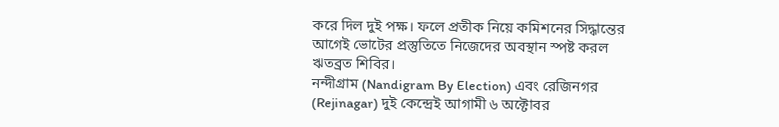করে দিল দুই পক্ষ। ফলে প্রতীক নিয়ে কমিশনের সিদ্ধান্তের আগেই ভোটের প্রস্তুতিতে নিজেদের অবস্থান স্পষ্ট করল ঋতব্রত শিবির।
নন্দীগ্রাম (Nandigram By Election) এবং রেজিনগর (Rejinagar) দুই কেন্দ্রেই আগামী ৬ অক্টোবর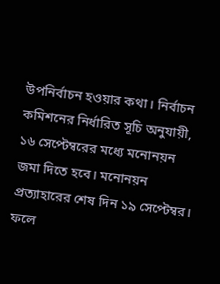উপনির্বাচন হওয়ার কথা। নির্বাচন কমিশনের নির্ধারিত সূচি অনুযায়ী, ১৬ সেপ্টেম্বরের মধ্যে মনোনয়ন জমা দিতে হবে। মনোনয়ন প্রত্যাহারের শেষ দিন ১৯ সেপ্টেম্বর। ফলে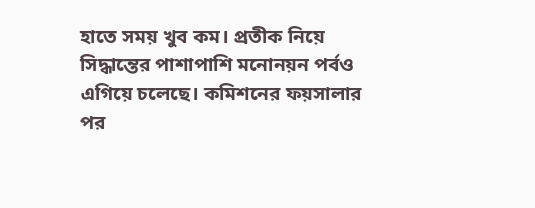হাতে সময় খুব কম। প্রতীক নিয়ে সিদ্ধান্তের পাশাপাশি মনোনয়ন পর্বও এগিয়ে চলেছে। কমিশনের ফয়সালার পর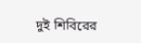দুই শিবিরের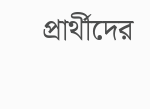প্রার্থীদের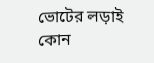ভোটের লড়াই কোন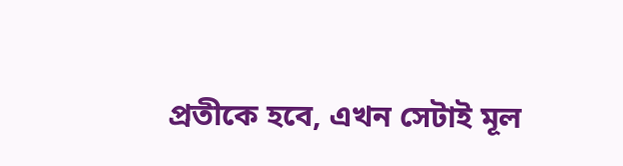প্রতীকে হবে, এখন সেটাই মূল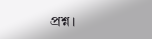প্রশ্ন।